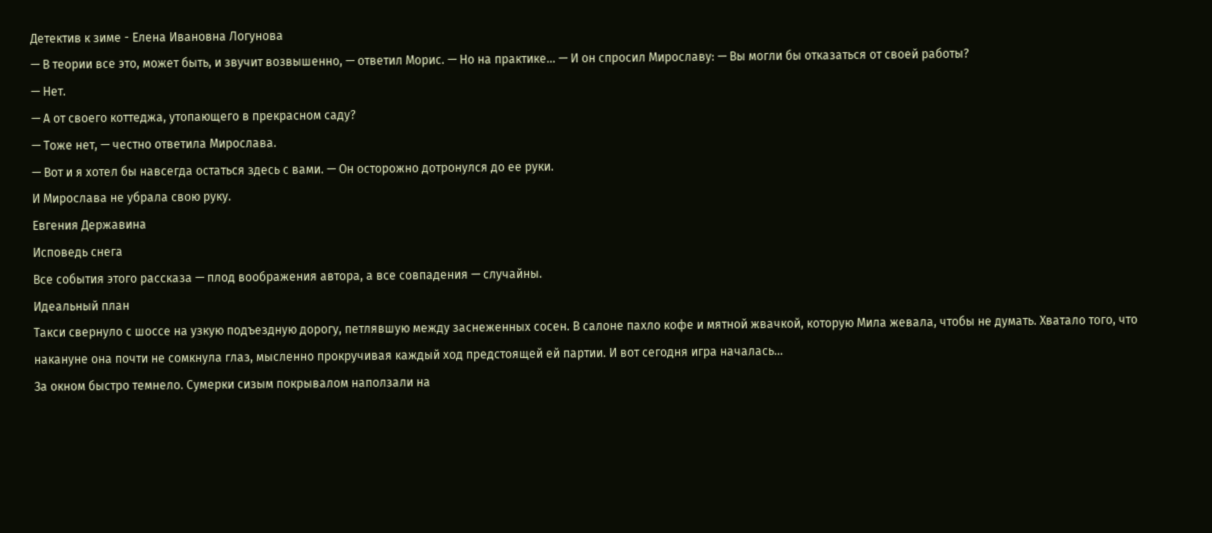Детектив к зиме - Елена Ивановна Логунова
— В теории все это, может быть, и звучит возвышенно, — ответил Морис. — Но на практике… — И он спросил Мирославу: — Вы могли бы отказаться от своей работы?
— Нет.
— А от своего коттеджа, утопающего в прекрасном саду?
— Тоже нет, — честно ответила Мирослава.
— Вот и я хотел бы навсегда остаться здесь с вами. — Он осторожно дотронулся до ее руки.
И Мирослава не убрала свою руку.
Евгения Державина
Исповедь снега
Все события этого рассказа — плод воображения автора, а все совпадения — случайны.
Идеальный план
Такси свернуло с шоссе на узкую подъездную дорогу, петлявшую между заснеженных сосен. В салоне пахло кофе и мятной жвачкой, которую Мила жевала, чтобы не думать. Хватало того, что накануне она почти не сомкнула глаз, мысленно прокручивая каждый ход предстоящей ей партии. И вот сегодня игра началась…
За окном быстро темнело. Сумерки сизым покрывалом наползали на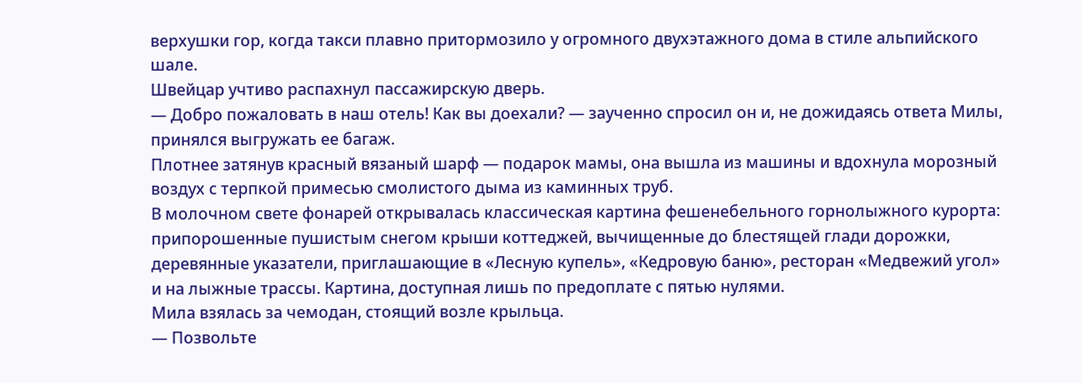верхушки гор, когда такси плавно притормозило у огромного двухэтажного дома в стиле альпийского шале.
Швейцар учтиво распахнул пассажирскую дверь.
— Добро пожаловать в наш отель! Как вы доехали? — заученно спросил он и, не дожидаясь ответа Милы, принялся выгружать ее багаж.
Плотнее затянув красный вязаный шарф — подарок мамы, она вышла из машины и вдохнула морозный воздух с терпкой примесью смолистого дыма из каминных труб.
В молочном свете фонарей открывалась классическая картина фешенебельного горнолыжного курорта: припорошенные пушистым снегом крыши коттеджей, вычищенные до блестящей глади дорожки, деревянные указатели, приглашающие в «Лесную купель», «Кедровую баню», ресторан «Медвежий угол» и на лыжные трассы. Картина, доступная лишь по предоплате с пятью нулями.
Мила взялась за чемодан, стоящий возле крыльца.
— Позвольте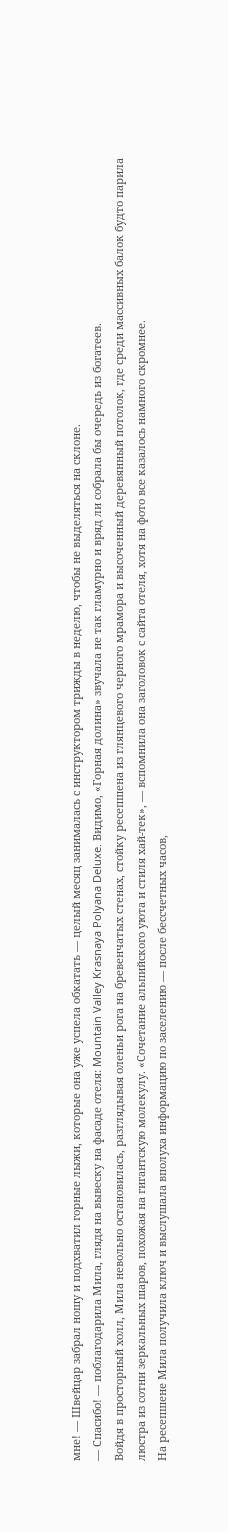мне! — Швейцар забрал ношу и подхватил горные лыжи, которые она уже успела обкатать — целый месяц занималась с инструктором трижды в неделю, чтобы не выделяться на склоне.
— Спасибо! — поблагодарила Мила, глядя на вывеску на фасаде отеля: Mountain Valley Krasnaya Polyana Deluxe. Видимо, «Горная долина» звучала не так гламурно и вряд ли собрала бы очередь из богатеев.
Войдя в просторный холл, Мила невольно остановилась, разглядывая оленьи рога на бревенчатых стенах, стойку ресепшена из глянцевого черного мрамора и высоченный деревянный потолок, где среди массивных балок будто парила люстра из сотни зеркальных шаров, похожая на гигантскую молекулу. «Сочетание альпийского уюта и стиля хай-тек», — вспомнила она заголовок с сайта отеля, хотя на фото все казалось намного скромнее.
На ресепшене Мила получила ключ и выслушала вполуха информацию по заселению — после бессчетных часов,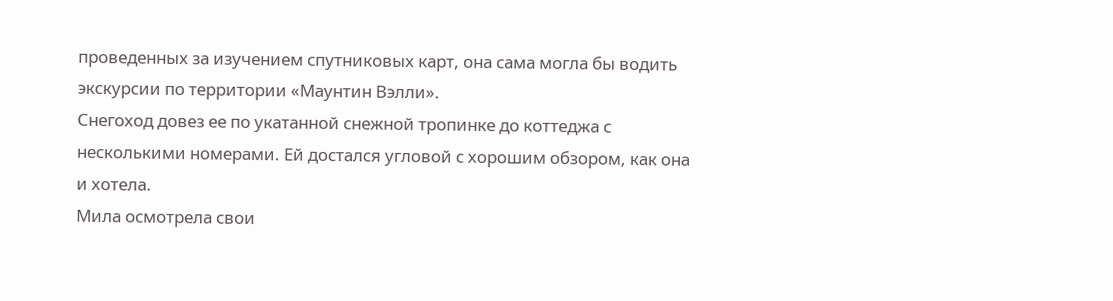проведенных за изучением спутниковых карт, она сама могла бы водить экскурсии по территории «Маунтин Вэлли».
Снегоход довез ее по укатанной снежной тропинке до коттеджа с несколькими номерами. Ей достался угловой с хорошим обзором, как она и хотела.
Мила осмотрела свои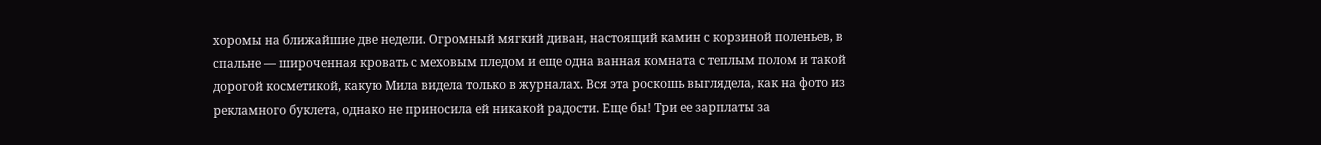хоромы на ближайшие две недели. Огромный мягкий диван, настоящий камин с корзиной поленьев, в спальне — широченная кровать с меховым пледом и еще одна ванная комната с теплым полом и такой дорогой косметикой, какую Мила видела только в журналах. Вся эта роскошь выглядела, как на фото из рекламного буклета, однако не приносила ей никакой радости. Еще бы! Три ее зарплаты за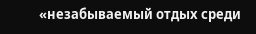«незабываемый отдых среди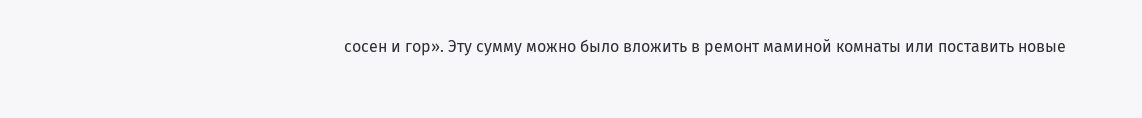сосен и гор». Эту сумму можно было вложить в ремонт маминой комнаты или поставить новые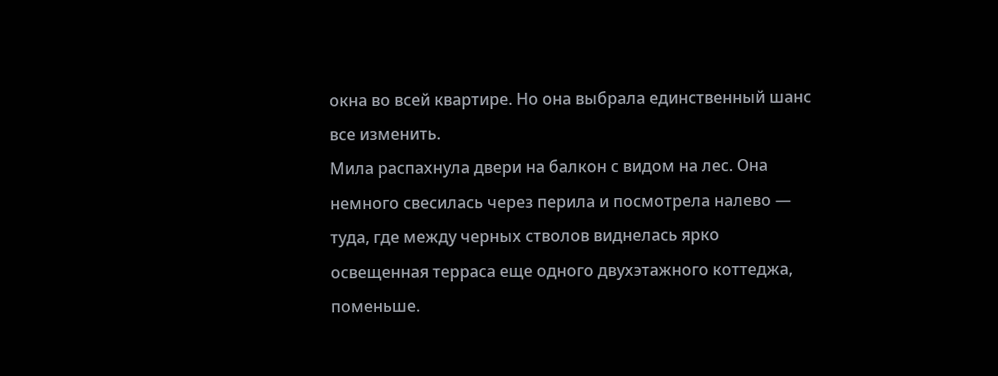окна во всей квартире. Но она выбрала единственный шанс все изменить.
Мила распахнула двери на балкон с видом на лес. Она немного свесилась через перила и посмотрела налево — туда, где между черных стволов виднелась ярко освещенная терраса еще одного двухэтажного коттеджа, поменьше.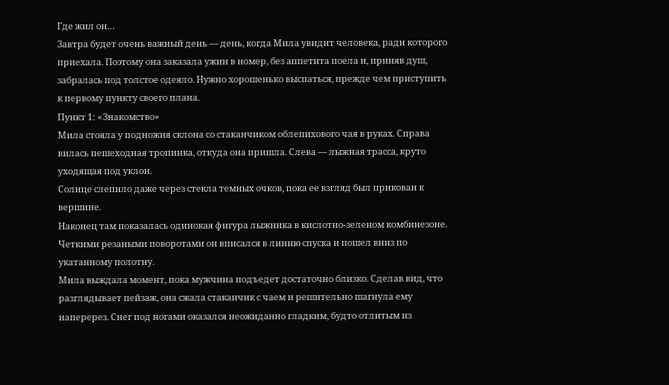Где жил он…
Завтра будет очень важный день — день, когда Мила увидит человека, ради которого приехала. Поэтому она заказала ужин в номер, без аппетита поела и, приняв душ, забралась под толстое одеяло. Нужно хорошенько выспаться, прежде чем приступить к первому пункту своего плана.
Пункт 1: «Знакомство»
Мила стояла у подножия склона со стаканчиком облепихового чая в руках. Справа вилась пешеходная тропинка, откуда она пришла. Слева — лыжная трасса, круто уходящая под уклон.
Солнце слепило даже через стекла темных очков, пока ее взгляд был прикован к вершине.
Наконец там показалась одинокая фигура лыжника в кислотно-зеленом комбинезоне. Четкими резаными поворотами он вписался в линию спуска и пошел вниз по укатанному полотну.
Мила выждала момент, пока мужчина подъедет достаточно близко. Сделав вид, что разглядывает пейзаж, она сжала стаканчик с чаем и решительно шагнула ему наперерез. Снег под ногами оказался неожиданно гладким, будто отлитым из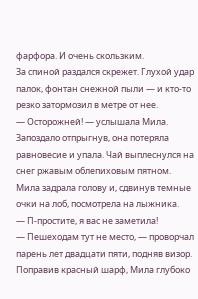фарфора. И очень скользким.
За спиной раздался скрежет. Глухой удар палок, фонтан снежной пыли — и кто-то резко затормозил в метре от нее.
— Осторожней! — услышала Мила. Запоздало отпрыгнув, она потеряла равновесие и упала. Чай выплеснулся на снег ржавым облепиховым пятном.
Мила задрала голову и, сдвинув темные очки на лоб, посмотрела на лыжника.
— П-простите, я вас не заметила!
— Пешеходам тут не место, — проворчал парень лет двадцати пяти, подняв визор.
Поправив красный шарф, Мила глубоко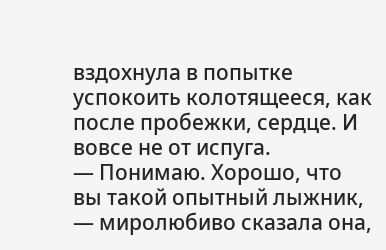вздохнула в попытке успокоить колотящееся, как после пробежки, сердце. И вовсе не от испуга.
— Понимаю. Хорошо, что вы такой опытный лыжник, — миролюбиво сказала она,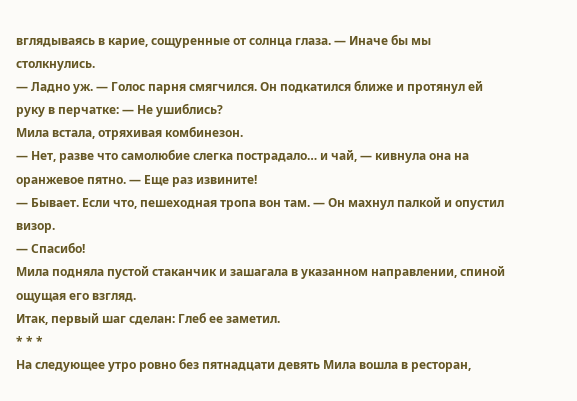вглядываясь в карие, сощуренные от солнца глаза. — Иначе бы мы столкнулись.
— Ладно уж. — Голос парня смягчился. Он подкатился ближе и протянул ей руку в перчатке: — Не ушиблись?
Мила встала, отряхивая комбинезон.
— Нет, разве что самолюбие слегка пострадало… и чай, — кивнула она на оранжевое пятно. — Еще раз извините!
— Бывает. Если что, пешеходная тропа вон там. — Он махнул палкой и опустил визор.
— Спасибо!
Мила подняла пустой стаканчик и зашагала в указанном направлении, спиной ощущая его взгляд.
Итак, первый шаг сделан: Глеб ее заметил.
* * *
На следующее утро ровно без пятнадцати девять Мила вошла в ресторан,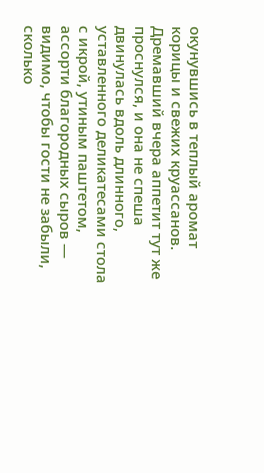окунувшись в теплый аромат корицы и свежих круассанов. Дремавший вчера аппетит тут же проснулся, и она не спеша двинулась вдоль длинного, уставленного деликатесами стола с икрой, утиным паштетом, ассорти благородных сыров — видимо, чтобы гости не забыли, сколько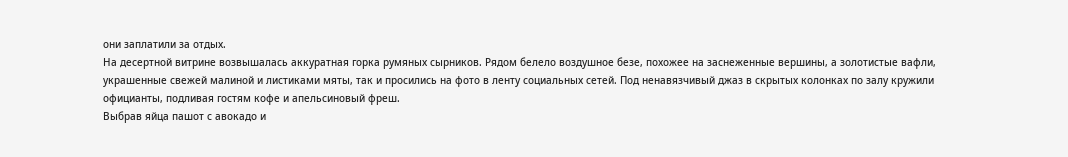они заплатили за отдых.
На десертной витрине возвышалась аккуратная горка румяных сырников. Рядом белело воздушное безе, похожее на заснеженные вершины, а золотистые вафли, украшенные свежей малиной и листиками мяты, так и просились на фото в ленту социальных сетей. Под ненавязчивый джаз в скрытых колонках по залу кружили официанты, подливая гостям кофе и апельсиновый фреш.
Выбрав яйца пашот с авокадо и